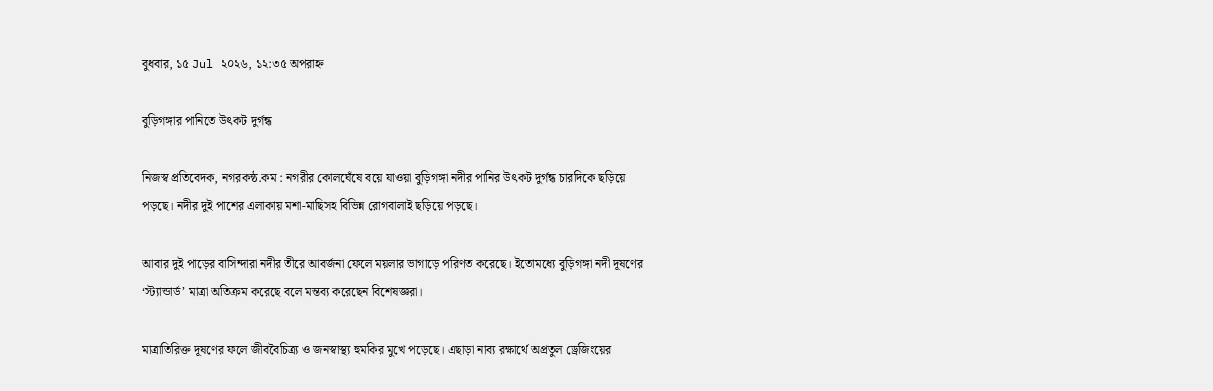বুধবার, ১৫ Jul ২০২৬, ১২:৩৫ অপরাহ্ন

বুড়িগঙ্গার পানিতে উৎকট দুর্গন্ধ

নিজস্ব প্রতিবেদক, নগরকন্ঠ.কম : নগরীর কোলঘেঁষে বয়ে যাওয়া বুড়িগঙ্গা নদীর পানির উৎকট দুর্গন্ধ চারদিকে ছড়িয়ে পড়ছে। নদীর দুই পাশের এলাকায় মশা-মাছিসহ বিভিন্ন রোগবালাই ছড়িয়ে পড়ছে।

আবার দুই পাড়ের বাসিন্দারা নদীর তীরে আবর্জনা ফেলে ময়লার ভাগাড়ে পরিণত করেছে। ইতোমধ্যে বুড়িগঙ্গা নদী দূষণের ‘স্ট্যান্ডার্ড’ মাত্রা অতিক্রম করেছে বলে মন্তব্য করেছেন বিশেষজ্ঞরা।

মাত্রাতিরিক্ত দূষণের ফলে জীববৈচিত্র্য ও জনস্বাস্থ্য হুমকির মুখে পড়েছে। এছাড়া নাব্য রক্ষার্থে অপ্রতুল ড্রেজিংয়ের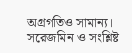অগ্রগতিও সামান্য। সরেজমিন ও সংশ্লিষ্ট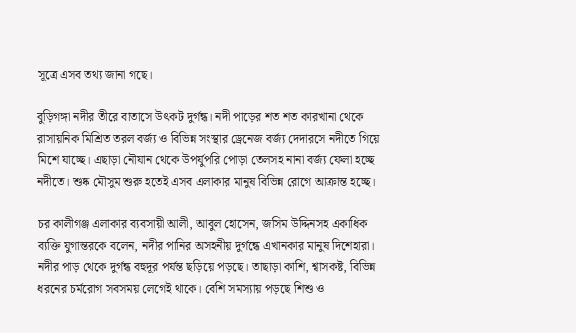সূত্রে এসব তথ্য জানা গছে।

বুড়িগঙ্গা নদীর তীরে বাতাসে উৎকট দুর্গন্ধ। নদী পাড়ের শত শত কারখানা থেকে রাসায়নিক মিশ্রিত তরল বর্জ্য ও বিভিন্ন সংস্থার ড্রেনেজ বর্জ্য দেদারসে নদীতে গিয়ে মিশে যাচ্ছে। এছাড়া নৌযান থেকে উপর্যুপরি পোড়া তেলসহ নানা বর্জ্য ফেলা হচ্ছে নদীতে। শুষ্ক মৌসুম শুরু হতেই এসব এলাকার মানুষ বিভিন্ন রোগে আক্রান্ত হচ্ছে।

চর কালীগঞ্জ এলাকার ব্যবসায়ী আলী, আবুল হোসেন, জসিম উদ্দিনসহ একাধিক ব্যক্তি যুগান্তরকে বলেন, নদীর পানির অসহনীয় দুর্গন্ধে এখানকার মানুষ দিশেহারা। নদীর পাড় থেকে দুর্গন্ধ বহুদূর পর্যন্ত ছড়িয়ে পড়ছে। তাছাড়া কাশি, শ্বাসকষ্ট, বিভিন্ন ধরনের চর্মরোগ সবসময় লেগেই থাকে। বেশি সমস্যায় পড়ছে শিশু ও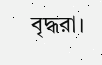বৃদ্ধরা।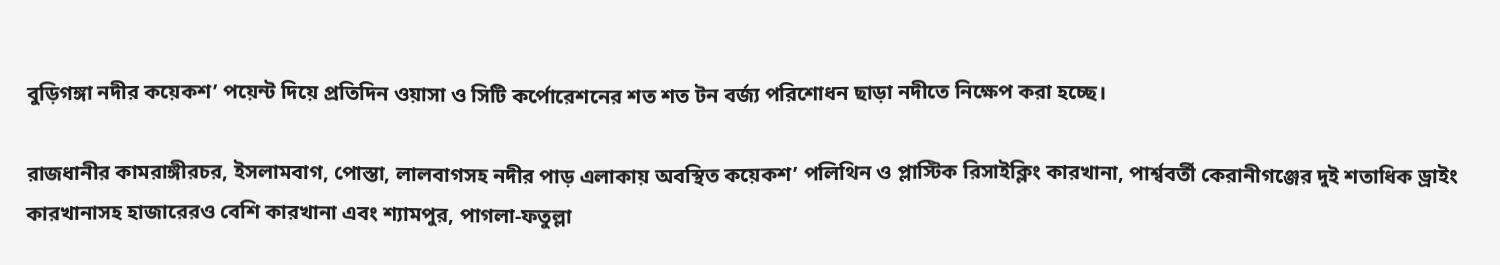বুড়িগঙ্গা নদীর কয়েকশ’ পয়েন্ট দিয়ে প্রতিদিন ওয়াসা ও সিটি কর্পোরেশনের শত শত টন বর্জ্য পরিশোধন ছাড়া নদীতে নিক্ষেপ করা হচ্ছে।

রাজধানীর কামরাঙ্গীরচর, ইসলামবাগ, পোস্তা, লালবাগসহ নদীর পাড় এলাকায় অবস্থিত কয়েকশ’ পলিথিন ও প্লাস্টিক রিসাইক্লিং কারখানা, পার্শ্ববর্তী কেরানীগঞ্জের দুই শতাধিক ড্রাইং কারখানাসহ হাজারেরও বেশি কারখানা এবং শ্যামপুর, পাগলা-ফতুল্লা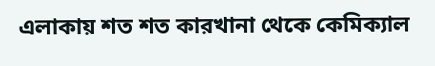এলাকায় শত শত কারখানা থেকে কেমিক্যাল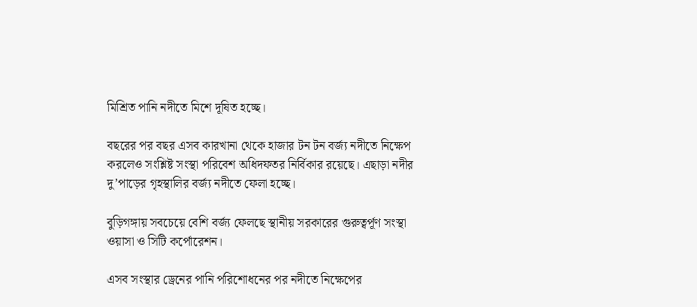মিশ্রিত পানি নদীতে মিশে দূষিত হচ্ছে।

বছরের পর বছর এসব কারখানা থেকে হাজার টন টন বর্জ্য নদীতে নিক্ষেপ করলেও সংশ্লিষ্ট সংস্থা পরিবেশ অধিদফতর নির্বিকার রয়েছে। এছাড়া নদীর দু’পাড়ের গৃহস্থালির বর্জ্য নদীতে ফেলা হচ্ছে।

বুড়িগঙ্গায় সবচেয়ে বেশি বর্জ্য ফেলছে স্থানীয় সরকারের গুরুত্বর্পূণ সংস্থা ওয়াসা ও সিটি কর্পোরেশন।

এসব সংস্থার ড্রেনের পানি পরিশোধনের পর নদীতে নিক্ষেপের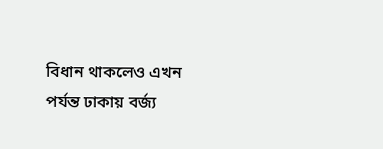বিধান থাকলেও এখন পর্যন্ত ঢাকায় বর্জ্য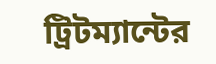ট্রিটম্যান্টের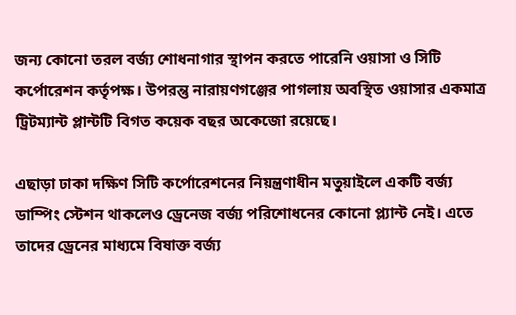জন্য কোনো তরল বর্জ্য শোধনাগার স্থাপন করতে পারেনি ওয়াসা ও সিটি কর্পোরেশন কর্তৃপক্ষ। উপরন্তু নারায়ণগঞ্জের পাগলায় অবস্থিত ওয়াসার একমাত্র ট্রিটম্যান্ট প্লান্টটি বিগত কয়েক বছর অকেজো রয়েছে।

এছাড়া ঢাকা দক্ষিণ সিটি কর্পোরেশনের নিয়ন্ত্রণাধীন মতুয়াইলে একটি বর্জ্য ডাম্পিং স্টেশন থাকলেও ড্রেনেজ বর্জ্য পরিশোধনের কোনো প্ল্যান্ট নেই। এতে তাদের ড্রেনের মাধ্যমে বিষাক্ত বর্জ্য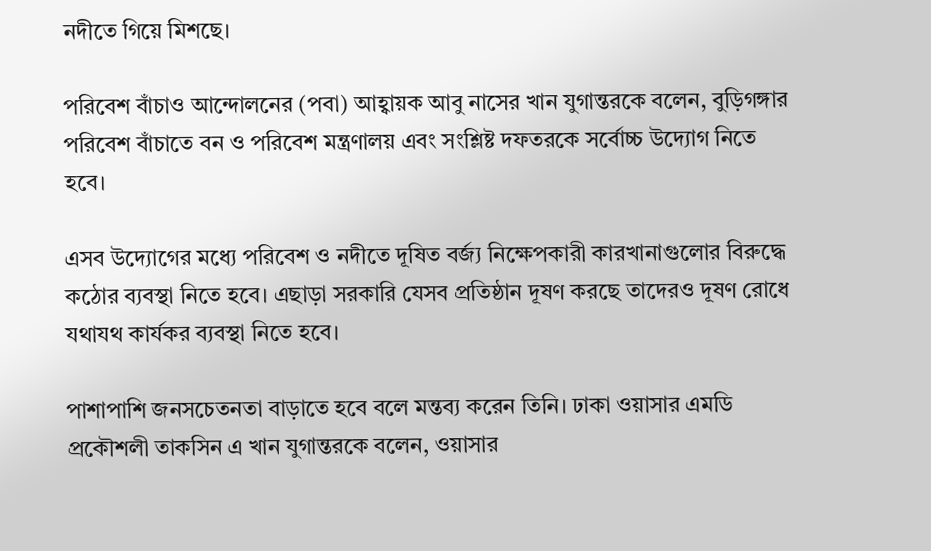নদীতে গিয়ে মিশছে।

পরিবেশ বাঁচাও আন্দোলনের (পবা) আহ্বায়ক আবু নাসের খান যুগান্তরকে বলেন, বুড়িগঙ্গার পরিবেশ বাঁচাতে বন ও পরিবেশ মন্ত্রণালয় এবং সংশ্লিষ্ট দফতরকে সর্বোচ্চ উদ্যোগ নিতে হবে।

এসব উদ্যোগের মধ্যে পরিবেশ ও নদীতে দূষিত বর্জ্য নিক্ষেপকারী কারখানাগুলোর বিরুদ্ধে কঠোর ব্যবস্থা নিতে হবে। এছাড়া সরকারি যেসব প্রতিষ্ঠান দূষণ করছে তাদেরও দূষণ রোধে যথাযথ কার্যকর ব্যবস্থা নিতে হবে।

পাশাপাশি জনসচেতনতা বাড়াতে হবে বলে মন্তব্য করেন তিনি। ঢাকা ওয়াসার এমডি প্রকৌশলী তাকসিন এ খান যুগান্তরকে বলেন, ওয়াসার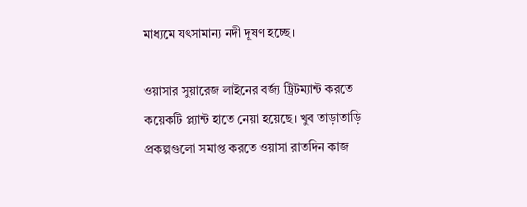মাধ্যমে যৎসামান্য নদী দূষণ হচ্ছে।

ওয়াসার সুয়ারেজ লাইনের বর্জ্য ট্রিটম্যান্ট করতে কয়েকটি প্ল্যান্ট হাতে নেয়া হয়েছে। খুব তাড়াতাড়ি প্রকল্পগুলো সমাপ্ত করতে ওয়াসা রাতদিন কাজ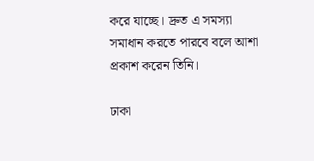করে যাচ্ছে। দ্রুত এ সমস্যা সমাধান করতে পারবে বলে আশা প্রকাশ করেন তিনি।

ঢাকা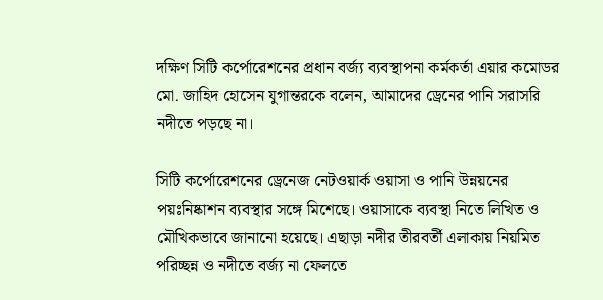দক্ষিণ সিটি কর্পোরেশনের প্রধান বর্জ্য ব্যবস্থাপনা কর্মকর্তা এয়ার কমোডর মো. জাহিদ হোসেন যুগান্তরকে বলেন, আমাদের ড্রেনের পানি সরাসরি নদীতে পড়ছে না।

সিটি কর্পোরেশনের ড্রেনেজ নেটওয়ার্ক ওয়াসা ও পানি উন্নয়নের পয়ঃনিষ্কাশন ব্যবস্থার সঙ্গে মিশেছে। ওয়াসাকে ব্যবস্থা নিতে লিখিত ও মৌখিকভাবে জানানো হয়েছে। এছাড়া নদীর তীরবর্তী এলাকায় নিয়মিত পরিচ্ছন্ন ও নদীতে বর্জ্য না ফেলতে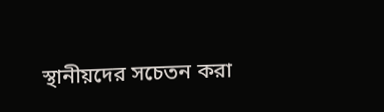স্থানীয়দের সচেতন করা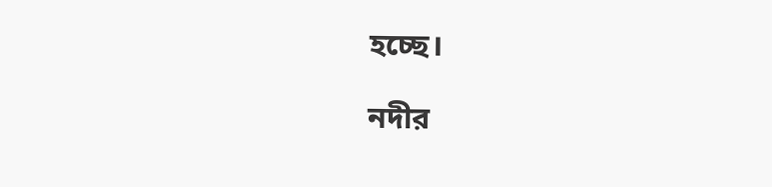হচ্ছে।

নদীর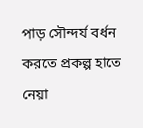পাড় সৌন্দর্য বর্ধন করতে প্রকল্প হাতে নেয়া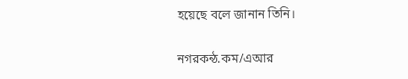হয়েছে বলে জানান তিনি।

নগরকন্ঠ.কম/এআর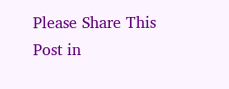Please Share This Post in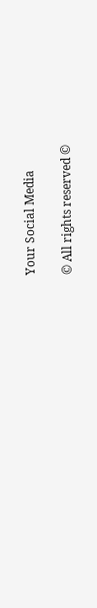Your Social Media

© All rights reserved ©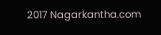2017 Nagarkantha.com